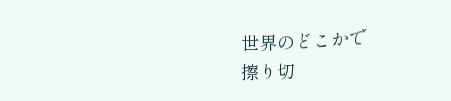世界のどこかで
擦り切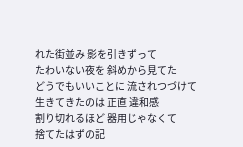れた街並み 影を引きずって
たわいない夜を 斜めから見てた
どうでもいいことに 流されつづけて
生きてきたのは 正直 違和感
割り切れるほど 器用じゃなくて
捨てたはずの記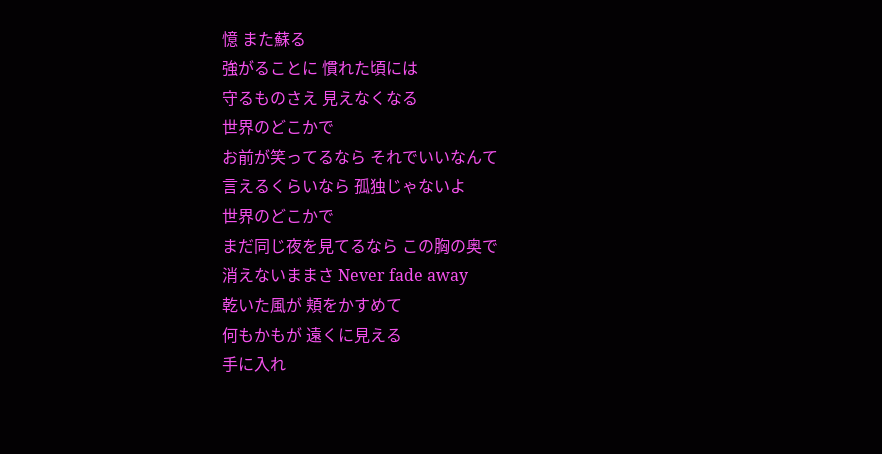憶 また蘇る
強がることに 慣れた頃には
守るものさえ 見えなくなる
世界のどこかで
お前が笑ってるなら それでいいなんて
言えるくらいなら 孤独じゃないよ
世界のどこかで
まだ同じ夜を見てるなら この胸の奥で
消えないままさ Never fade away
乾いた風が 頬をかすめて
何もかもが 遠くに見える
手に入れ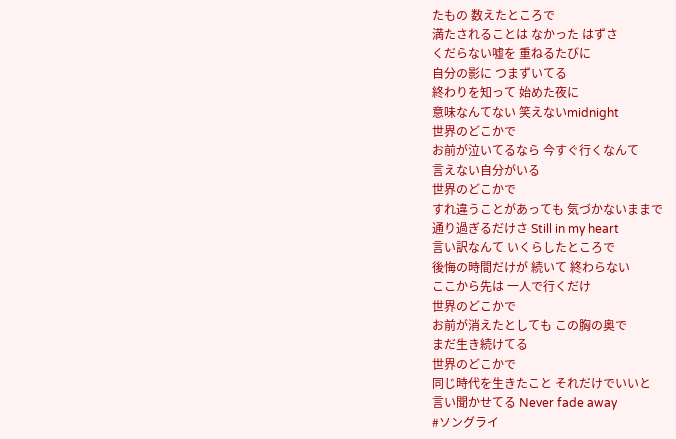たもの 数えたところで
満たされることは なかった はずさ
くだらない嘘を 重ねるたびに
自分の影に つまずいてる
終わりを知って 始めた夜に
意味なんてない 笑えないmidnight
世界のどこかで
お前が泣いてるなら 今すぐ行くなんて
言えない自分がいる
世界のどこかで
すれ違うことがあっても 気づかないままで
通り過ぎるだけさ Still in my heart
言い訳なんて いくらしたところで
後悔の時間だけが 続いて 終わらない
ここから先は 一人で行くだけ
世界のどこかで
お前が消えたとしても この胸の奥で
まだ生き続けてる
世界のどこかで
同じ時代を生きたこと それだけでいいと
言い聞かせてる Never fade away
#ソングライ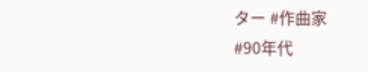ター #作曲家
#90年代